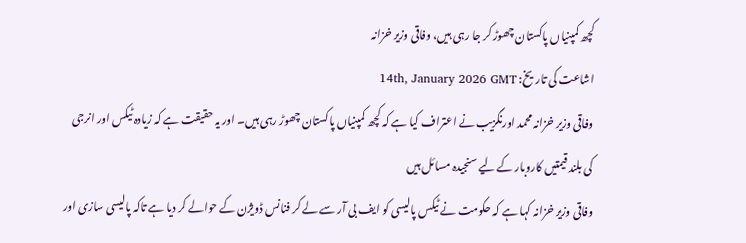کچھ کمپنیاں پاکستان چھوڑ کر جا رہی ہیں، وفاقی وزیر خزانہ
اشاعت کی تاریخ: 14th, January 2026 GMT
وفاقی وزیر خزانہ محمد اورنگزیب نے اعتراف کیا ہے کہ کچھ کمپنیاں پاکستان چھوڑ رہی ہیں۔ اور یہ حقیقت ہے کہ زیادہ ٹیکس اور انرجی کی بلند قیمتیں کاروبار کے لیے سنجیدہ مسائل ہیں
وفاقی وزیر خزانہ کہا ہے کہ حکومت نے ٹیکس پالیسی کو ایف بی آر سے لے کر فنانس ڈویژن کے حوالے کر دیا ہے تاکہ پالیسی سازی اور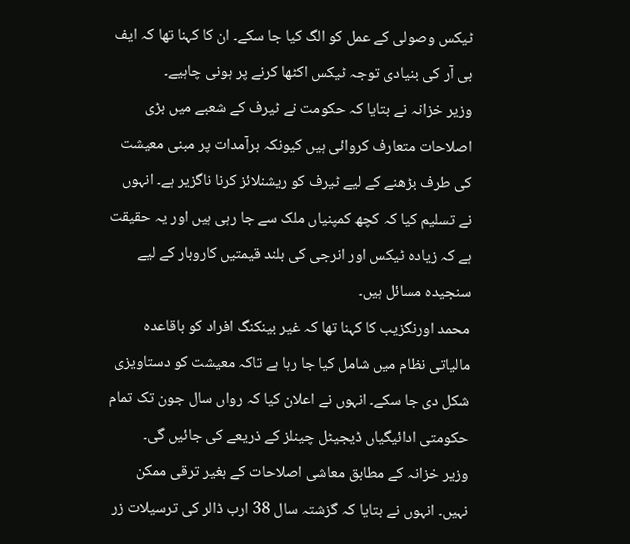ٹیکس وصولی کے عمل کو الگ کیا جا سکے۔ ان کا کہنا تھا کہ ایف بی آر کی بنیادی توجہ ٹیکس اکٹھا کرنے پر ہونی چاہیے۔
وزیر خزانہ نے بتایا کہ حکومت نے ٹیرف کے شعبے میں بڑی اصلاحات متعارف کروائی ہیں کیونکہ برآمدات پر مبنی معیشت کی طرف بڑھنے کے لیے ٹیرف کو ریشنلائز کرنا ناگزیر ہے۔ انہوں نے تسلیم کیا کہ کچھ کمپنیاں ملک سے جا رہی ہیں اور یہ حقیقت ہے کہ زیادہ ٹیکس اور انرجی کی بلند قیمتیں کاروبار کے لیے سنجیدہ مسائل ہیں۔
محمد اورنگزیب کا کہنا تھا کہ غیر بینکنگ افراد کو باقاعدہ مالیاتی نظام میں شامل کیا جا رہا ہے تاکہ معیشت کو دستاویزی شکل دی جا سکے۔ انہوں نے اعلان کیا کہ رواں سال جون تک تمام حکومتی ادائیگیاں ڈیجیٹل چینلز کے ذریعے کی جائیں گی۔
وزیر خزانہ کے مطابق معاشی اصلاحات کے بغیر ترقی ممکن نہیں۔ انہوں نے بتایا کہ گزشتہ سال 38 ارب ڈالر کی ترسیلات زر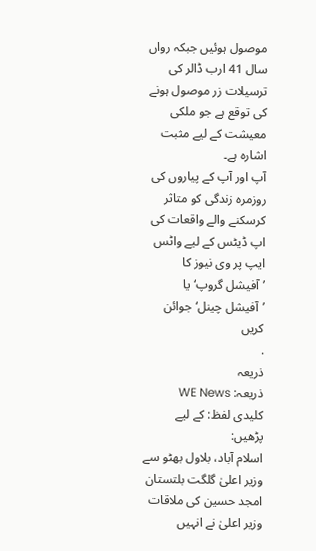موصول ہوئیں جبکہ رواں سال 41 ارب ڈالر کی ترسیلات زر موصول ہونے کی توقع ہے جو ملکی معیشت کے لیے مثبت اشارہ ہے۔
آپ اور آپ کے پیاروں کی روزمرہ زندگی کو متاثر کرسکنے والے واقعات کی اپ ڈیٹس کے لیے واٹس ایپ پر وی نیوز کا ’آفیشل گروپ‘ یا ’آفیشل چینل‘ جوائن کریں
.
ذریعہ
ذریعہ: WE News
کلیدی لفظ: کے لیے
پڑھیں:
اسلام آباد، بلاول بھٹو سے وزیر اعلیٰ گلگت بلتستان امجد حسین کی ملاقات
وزیر اعلیٰ نے انہیں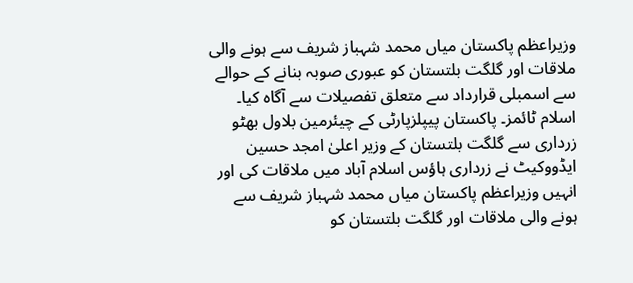وزیراعظم پاکستان میاں محمد شہباز شریف سے ہونے والی ملاقات اور گلگت بلتستان کو عبوری صوبہ بنانے کے حوالے سے اسمبلی قرارداد سے متعلق تفصیلات سے آگاہ کیا۔ اسلام ٹائمز۔ پاکستان پیپلزپارٹی کے چیئرمین بلاول بھٹو زرداری سے گلگت بلتستان کے وزیر اعلیٰ امجد حسین ایڈووکیٹ نے زرداری ہاؤس اسلام آباد میں ملاقات کی اور انہیں وزیراعظم پاکستان میاں محمد شہباز شریف سے ہونے والی ملاقات اور گلگت بلتستان کو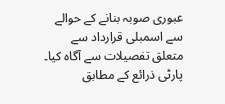عبوری صوبہ بنانے کے حوالے سے اسمبلی قرارداد سے متعلق تفصیلات سے آگاہ کیا۔ پارٹی ذرائع کے مطابق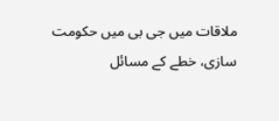ملاقات میں جی بی میں حکومت سازی، خطے کے مسائل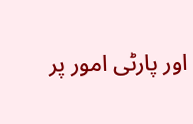اور پارٹی امور پر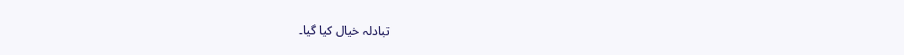تبادلہ خیال کیا گیا۔